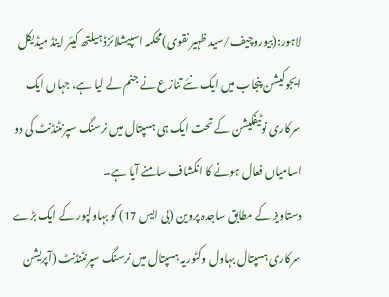لاہور:(بیوروچیف/سید ظہیر نقوی)محکمہ اسپیشلائزڈ ہیلتھ کیئر اینڈ میڈیکل ایجوکیشن پنجاب میں ایک نئے تنازع نے جنم لے لیا ہے، جہاں ایک سرکاری نوٹیفکیشن کے تحت ایک ہی ہسپتال میں نرسنگ سپرنٹنڈنٹ کی دو اسامیاں فعال ہونے کا انکشاف سامنے آیا ہے۔
دستاویز کے مطابق ساجدہ پروین (بی ایس 17) کو بہاولپور کے ایک بڑے سرکاری ہسپتال بہاول وکٹوریہ ہسپتال میں نرسنگ سپرنٹنڈنٹ (آپریشن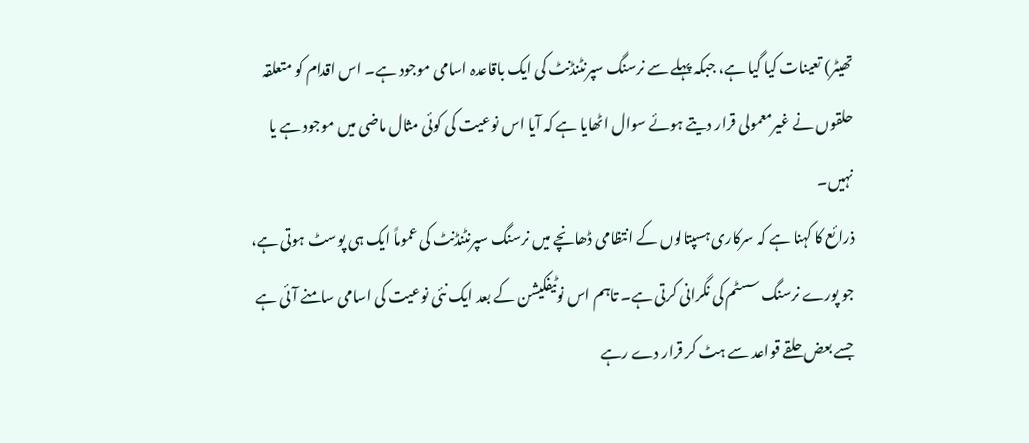تھیٹر) تعینات کیا گیا ہے، جبکہ پہلے سے نرسنگ سپرنٹنڈنٹ کی ایک باقاعدہ اسامی موجود ہے۔ اس اقدام کو متعلقہ حلقوں نے غیرمعمولی قرار دیتے ہوئے سوال اٹھایا ہے کہ آیا اس نوعیت کی کوئی مثال ماضی میں موجود ہے یا نہیں۔
ذرائع کا کہنا ہے کہ سرکاری ہسپتالوں کے انتظامی ڈھانچے میں نرسنگ سپرنٹنڈنٹ کی عموماً ایک ہی پوسٹ ہوتی ہے، جو پورے نرسنگ سسٹم کی نگرانی کرتی ہے۔ تاہم اس نوٹیفکیشن کے بعد ایک نئی نوعیت کی اسامی سامنے آئی ہے جسے بعض حلقے قواعد سے ہٹ کر قرار دے رہے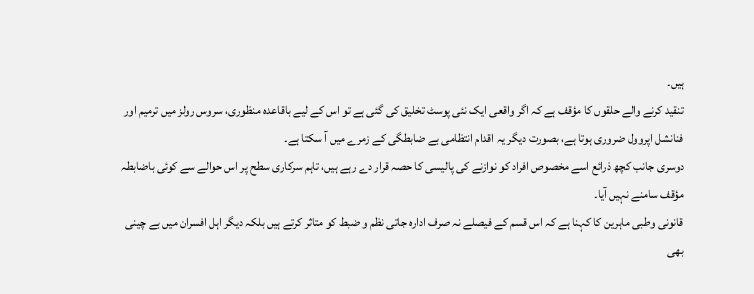ہیں۔
تنقید کرنے والے حلقوں کا مؤقف ہے کہ اگر واقعی ایک نئی پوسٹ تخلیق کی گئی ہے تو اس کے لیے باقاعدہ منظوری، سروس رولز میں ترمیم اور فنانشل اپروول ضروری ہوتا ہے، بصورت دیگر یہ اقدام انتظامی بے ضابطگی کے زمرے میں آ سکتا ہے۔
دوسری جانب کچھ ذرائع اسے مخصوص افراد کو نوازنے کی پالیسی کا حصہ قرار دے رہے ہیں، تاہم سرکاری سطح پر اس حوالے سے کوئی باضابطہ مؤقف سامنے نہیں آیا۔
قانونی وطبی ماہرین کا کہنا ہے کہ اس قسم کے فیصلے نہ صرف ادارہ جاتی نظم و ضبط کو متاثر کرتے ہیں بلکہ دیگر اہل افسران میں بے چینی بھی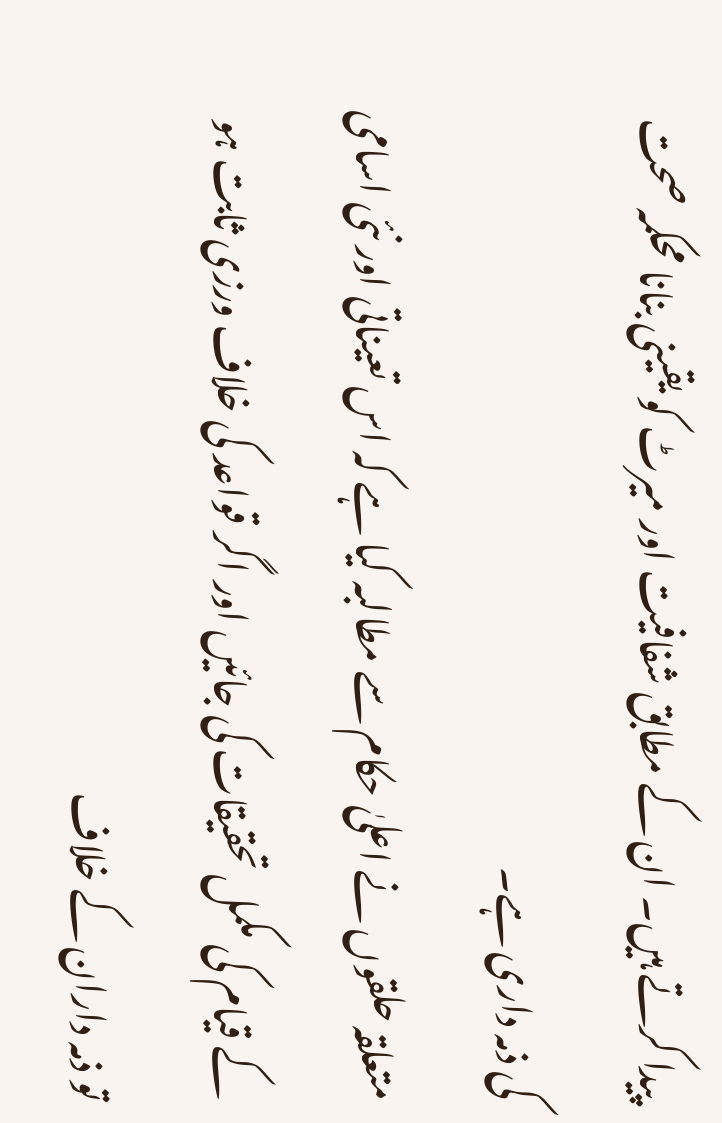پیدا کرتے ہیں۔ ان کے مطابق شفافیت اور میرٹ کو یقینی بنانا محکمہ صحت کی ذمہ داری ہے۔
متعلقہ حلقوں نے اعلیٰ حکام سے مطالبہ کیا ہے کہ اس تعیناتی اور نئی اسامی کے قیام کی مکمل تحقیقات کی جائیں اور اگر قواعد کی خلاف ورزی ثابت ہو تو ذمہ داران کے خلاف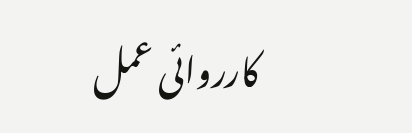کارروائی عمل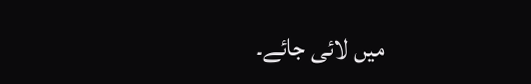میں لائی جائے۔